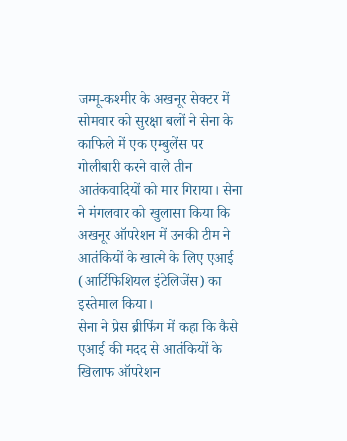जम्मू-कश्मीर के अखनूर सेक्टर में सोमवार को सुरक्षा बलों ने सेना के काफिले में एक एम्बुलेंस पर गोलीबारी करने वाले तीन आतंकवादियों को मार गिराया। सेना ने मंगलवार को खुलासा किया कि अखनूर ऑपरेशन में उनकी टीम ने आतंकियों के खात्मे के लिए एआई (आर्टिफिशियल इंटेलिजेंस) का इस्तेमाल किया।
सेना ने प्रेस ब्रीफिंग में कहा कि कैसे एआई की मदद से आतंकियों के खिलाफ ऑपरेशन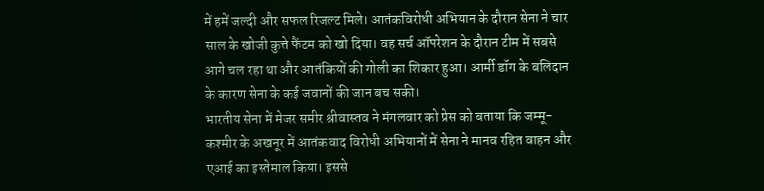में हमें जल्दी और सफल रिजल्ट मिले। आतंकविरोधी अभियान के दौरान सेना ने चार साल के खोजी कुत्ते फैंटम को खो दिया। वह सर्च ऑपरेशन के दौरान टीम में सबसे आगे चल रहा था और आतंकियों की गोली का शिकार हुआ। आर्मी डॉग के बलिदान के कारण सेना के कई जवानों की जान बच सकी।
भारतीय सेना में मेजर समीर श्रीवास्तव ने मंगलवार को प्रेस को बताया कि जम्मू-कश्मीर के अखनूर में आतंकवाद विरोधी अभियानों में सेना ने मानव रहित वाहन और एआई का इस्तेमाल किया। इससे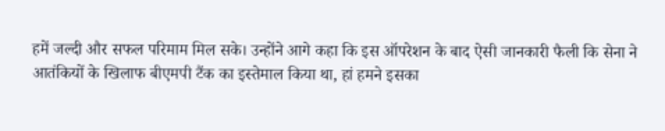हमें जल्दी और सफल परिमाम मिल सके। उन्होंने आगे कहा कि इस ऑपरेशन के बाद ऐसी जानकारी फैली कि सेना ने आतंकियों के खिलाफ बीएमपी टैंक का इस्तेमाल किया था, हां हमने इसका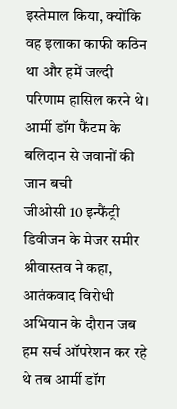इस्तेमाल किया, क्योंकि वह इलाका काफी कठिन था और हमें जल्दी परिणाम हासिल करने थे।
आर्मी डॉग फैंटम के बलिदान से जवानों की जान बची
जीओसी 10 इन्फैंट्री डिवीजन के मेजर समीर श्रीवास्तव ने कहा, आतंकवाद विरोधी अभियान के दौरान जब हम सर्च ऑपरेशन कर रहे थे तब आर्मी डॉग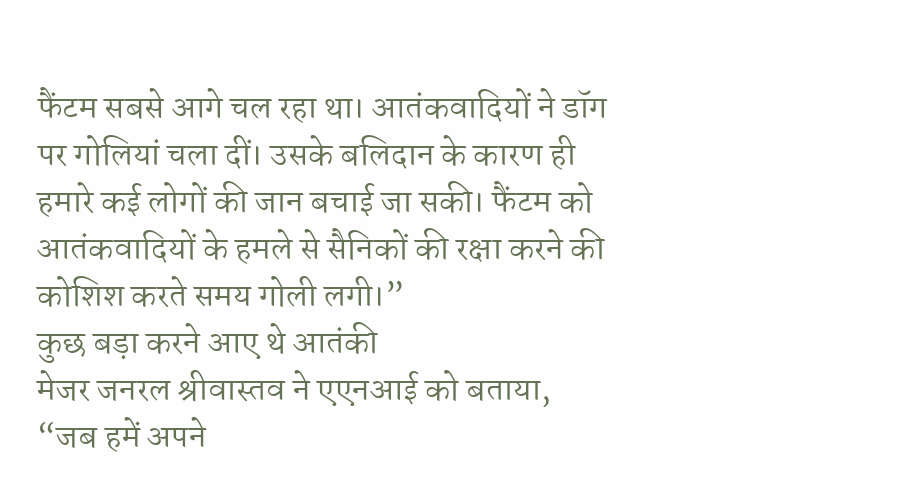फैंटम सबसे आगे चल रहा था। आतंकवादियों ने डॉग पर गोलियां चला दीं। उसके बलिदान के कारण ही हमारे कई लोगों की जान बचाई जा सकी। फैंटम को आतंकवादियों के हमले से सैनिकों की रक्षा करने की कोशिश करते समय गोली लगी।”
कुछ बड़ा करने आए थे आतंकी
मेजर जनरल श्रीवास्तव ने एएनआई को बताया, “जब हमें अपने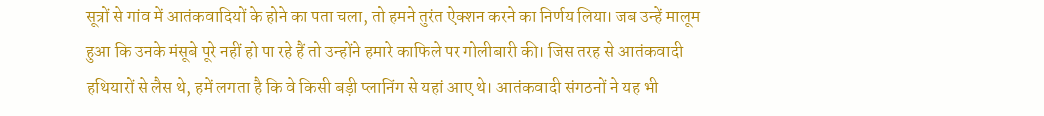सूत्रों से गांव में आतंकवादियों के होने का पता चला, तो हमने तुरंत ऐक्शन करने का निर्णय लिया। जब उन्हें मालूम हुआ कि उनके मंसूबे पूरे नहीं हो पा रहे हैं तो उन्होंने हमारे काफिले पर गोलीबारी की। जिस तरह से आतंकवादी हथियारों से लैस थे, हमें लगता है कि वे किसी बड़ी प्लानिंग से यहां आए थे। आतंकवादी संगठनों ने यह भी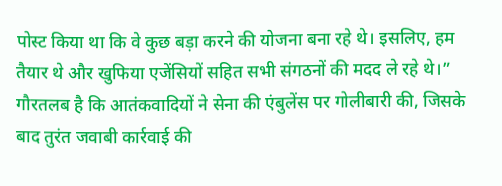पोस्ट किया था कि वे कुछ बड़ा करने की योजना बना रहे थे। इसलिए, हम तैयार थे और खुफिया एजेंसियों सहित सभी संगठनों की मदद ले रहे थे।”
गौरतलब है कि आतंकवादियों ने सेना की एंबुलेंस पर गोलीबारी की, जिसके बाद तुरंत जवाबी कार्रवाई की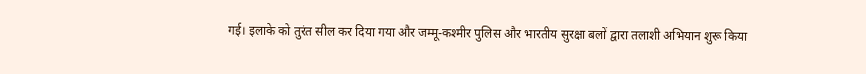गई। इलाके को तुरंत सील कर दिया गया और जम्मू-कश्मीर पुलिस और भारतीय सुरक्षा बलों द्वारा तलाशी अभियान शुरू किया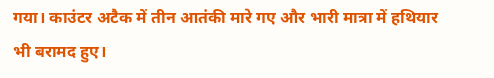गया। काउंटर अटैक में तीन आतंकी मारे गए और भारी मात्रा में हथियार भी बरामद हुए।